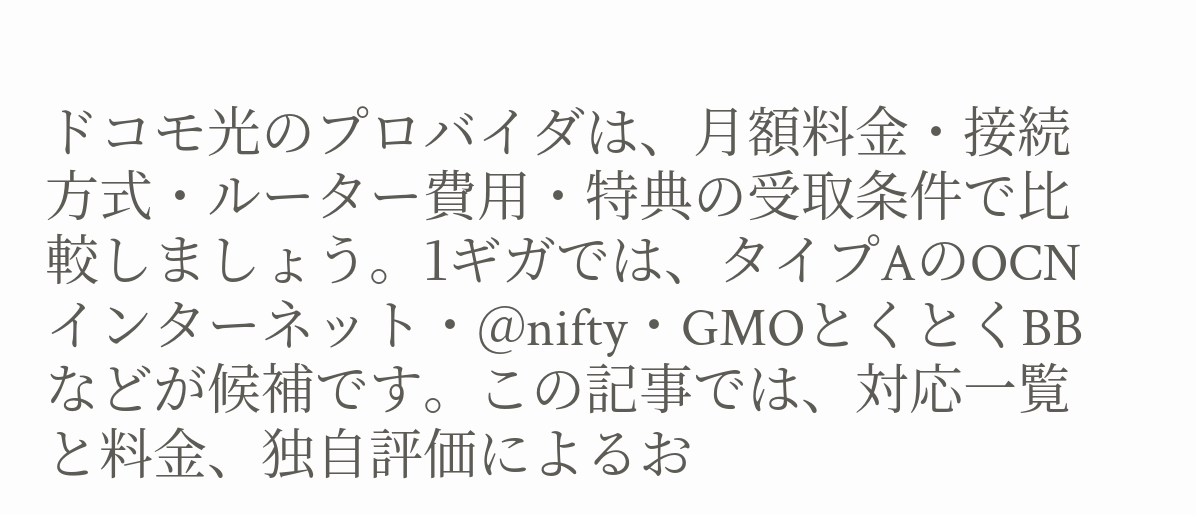ドコモ光のプロバイダは、月額料金・接続方式・ルーター費用・特典の受取条件で比較しましょう。1ギガでは、タイプAのOCNインターネット・@nifty・GMOとくとくBBなどが候補です。この記事では、対応一覧と料金、独自評価によるお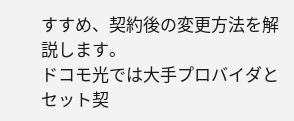すすめ、契約後の変更方法を解説します。
ドコモ光では大手プロバイダとセット契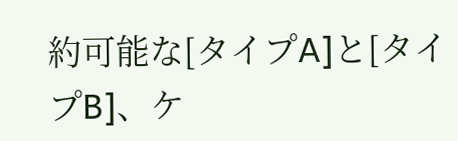約可能な[タイプA]と[タイプB]、ケ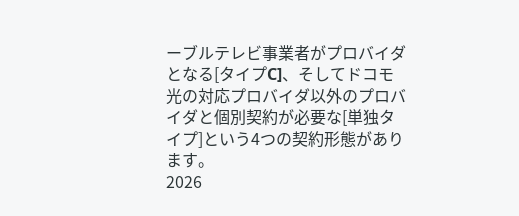ーブルテレビ事業者がプロバイダとなる[タイプC]、そしてドコモ光の対応プロバイダ以外のプロバイダと個別契約が必要な[単独タイプ]という4つの契約形態があります。
2026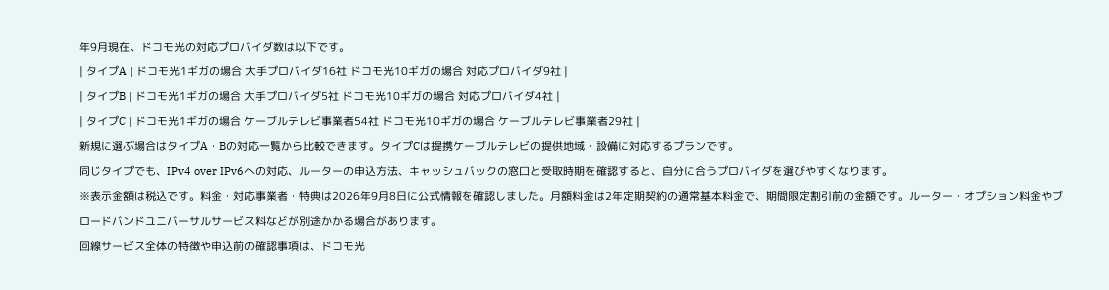年9月現在、ドコモ光の対応プロバイダ数は以下です。
| タイプA | ドコモ光1ギガの場合 大手プロバイダ16社 ドコモ光10ギガの場合 対応プロバイダ9社 |
| タイプB | ドコモ光1ギガの場合 大手プロバイダ5社 ドコモ光10ギガの場合 対応プロバイダ4社 |
| タイプC | ドコモ光1ギガの場合 ケーブルテレビ事業者54社 ドコモ光10ギガの場合 ケーブルテレビ事業者29社 |
新規に選ぶ場合はタイプA・Bの対応一覧から比較できます。タイプCは提携ケーブルテレビの提供地域・設備に対応するプランです。
同じタイプでも、IPv4 over IPv6への対応、ルーターの申込方法、キャッシュバックの窓口と受取時期を確認すると、自分に合うプロバイダを選びやすくなります。
※表示金額は税込です。料金・対応事業者・特典は2026年9月8日に公式情報を確認しました。月額料金は2年定期契約の通常基本料金で、期間限定割引前の金額です。ルーター・オプション料金やブロードバンドユニバーサルサービス料などが別途かかる場合があります。
回線サービス全体の特徴や申込前の確認事項は、ドコモ光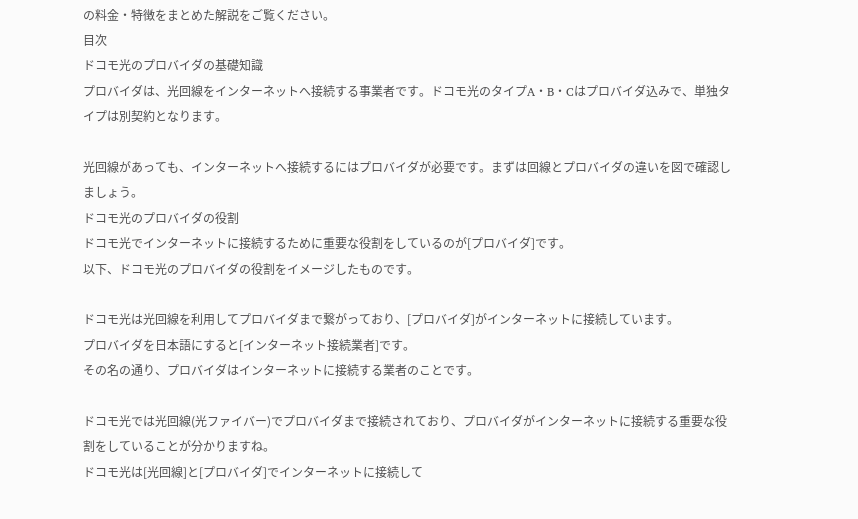の料金・特徴をまとめた解説をご覧ください。
目次
ドコモ光のプロバイダの基礎知識
プロバイダは、光回線をインターネットへ接続する事業者です。ドコモ光のタイプA・B・Cはプロバイダ込みで、単独タイプは別契約となります。

光回線があっても、インターネットへ接続するにはプロバイダが必要です。まずは回線とプロバイダの違いを図で確認しましょう。
ドコモ光のプロバイダの役割
ドコモ光でインターネットに接続するために重要な役割をしているのが[プロバイダ]です。
以下、ドコモ光のプロバイダの役割をイメージしたものです。

ドコモ光は光回線を利用してプロバイダまで繋がっており、[プロバイダ]がインターネットに接続しています。
プロバイダを日本語にすると[インターネット接続業者]です。
その名の通り、プロバイダはインターネットに接続する業者のことです。

ドコモ光では光回線(光ファイバー)でプロバイダまで接続されており、プロバイダがインターネットに接続する重要な役割をしていることが分かりますね。
ドコモ光は[光回線]と[プロバイダ]でインターネットに接続して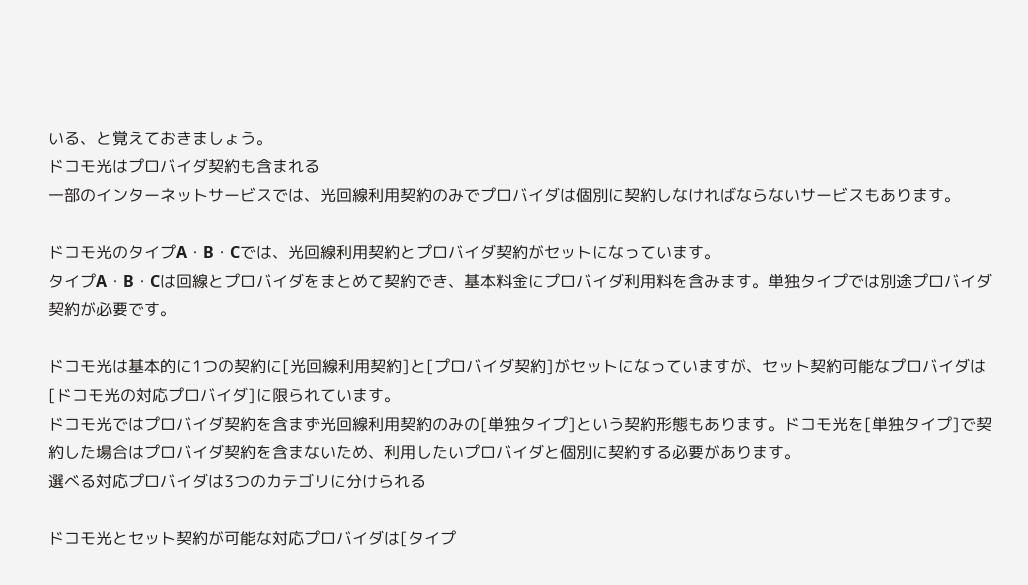いる、と覚えておきましょう。
ドコモ光はプロバイダ契約も含まれる
一部のインターネットサービスでは、光回線利用契約のみでプロバイダは個別に契約しなければならないサービスもあります。

ドコモ光のタイプA・B・Cでは、光回線利用契約とプロバイダ契約がセットになっています。
タイプA・B・Cは回線とプロバイダをまとめて契約でき、基本料金にプロバイダ利用料を含みます。単独タイプでは別途プロバイダ契約が必要です。

ドコモ光は基本的に1つの契約に[光回線利用契約]と[プロバイダ契約]がセットになっていますが、セット契約可能なプロバイダは[ドコモ光の対応プロバイダ]に限られています。
ドコモ光ではプロバイダ契約を含まず光回線利用契約のみの[単独タイプ]という契約形態もあります。ドコモ光を[単独タイプ]で契約した場合はプロバイダ契約を含まないため、利用したいプロバイダと個別に契約する必要があります。
選べる対応プロバイダは3つのカテゴリに分けられる

ドコモ光とセット契約が可能な対応プロバイダは[タイプ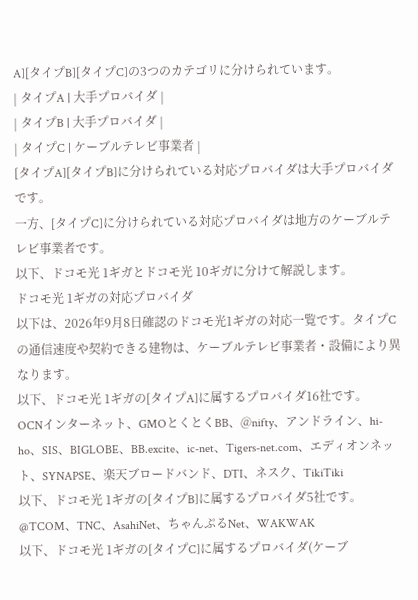A][タイプB][タイプC]の3つのカテゴリに分けられています。
| タイプA | 大手プロバイダ |
| タイプB | 大手プロバイダ |
| タイプC | ケーブルテレビ事業者 |
[タイプA][タイプB]に分けられている対応プロバイダは大手プロバイダです。
一方、[タイプC]に分けられている対応プロバイダは地方のケーブルテレビ事業者です。
以下、ドコモ光 1ギガとドコモ光 10ギガに分けて解説します。
ドコモ光 1ギガの対応プロバイダ
以下は、2026年9月8日確認のドコモ光1ギガの対応一覧です。タイプCの通信速度や契約できる建物は、ケーブルテレビ事業者・設備により異なります。
以下、ドコモ光 1ギガの[タイプA]に属するプロバイダ16社です。
OCNインターネット、GMOとくとくBB、@nifty、アンドライン、hi-ho、SIS、BIGLOBE、BB.excite、ic-net、Tigers-net.com、エディオンネット、SYNAPSE、楽天ブロードバンド、DTI、ネスク、TikiTiki
以下、ドコモ光 1ギガの[タイプB]に属するプロバイダ5社です。
@TCOM、TNC、AsahiNet、ちゃんぷるNet、WAKWAK
以下、ドコモ光 1ギガの[タイプC]に属するプロバイダ(ケーブ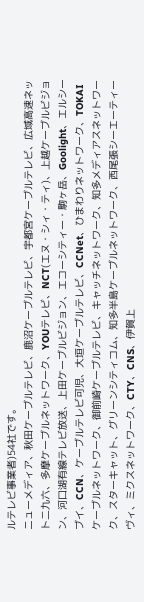ルテレビ事業者)54社です。
ニューメディア、秋田ケーブルテレビ、鹿沼ケーブルテレビ、宇都宮ケーブルテレビ、広域高速ネット二九六、多摩ケーブルネットワーク、YOUテレビ、NCT(エヌ・シィ・ティ)、上越ケーブルビジョン、河口湖有線テレビ放送、上田ケーブルビジョン、エコーシティー・駒ヶ岳、Goolight、エルシーブイ、CCN、ケーブルテレビ可児、大垣ケーブルテレビ、CCNet、ひまわりネットワーク、TOKAIケーブルネットワーク、御前崎ケーブルテレビ、キャッチネットワーク、知多メディアスネットワーク、スターキャット、グリーンシティコム、知多半島ケーブルネットワーク、西尾張シーエーティーヴィ、ミクスネットワーク、CTY、CNS、伊賀上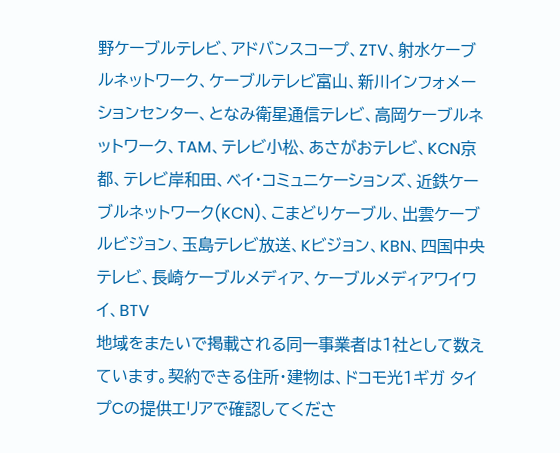野ケーブルテレビ、アドバンスコープ、ZTV、射水ケーブルネットワーク、ケーブルテレビ富山、新川インフォメーションセンター、となみ衛星通信テレビ、高岡ケーブルネットワーク、TAM、テレビ小松、あさがおテレビ、KCN京都、テレビ岸和田、ベイ・コミュニケーションズ、近鉄ケーブルネットワーク(KCN)、こまどりケーブル、出雲ケーブルビジョン、玉島テレビ放送、Kビジョン、KBN、四国中央テレビ、長崎ケーブルメディア、ケーブルメディアワイワイ、BTV
地域をまたいで掲載される同一事業者は1社として数えています。契約できる住所・建物は、ドコモ光1ギガ タイプCの提供エリアで確認してくださ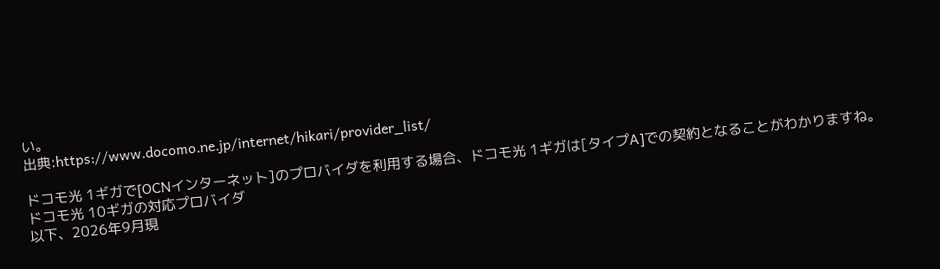い。
出典:https://www.docomo.ne.jp/internet/hikari/provider_list/

ドコモ光 1ギガで[OCNインターネット]のプロバイダを利用する場合、ドコモ光 1ギガは[タイプA]での契約となることがわかりますね。
ドコモ光 10ギガの対応プロバイダ
以下、2026年9月現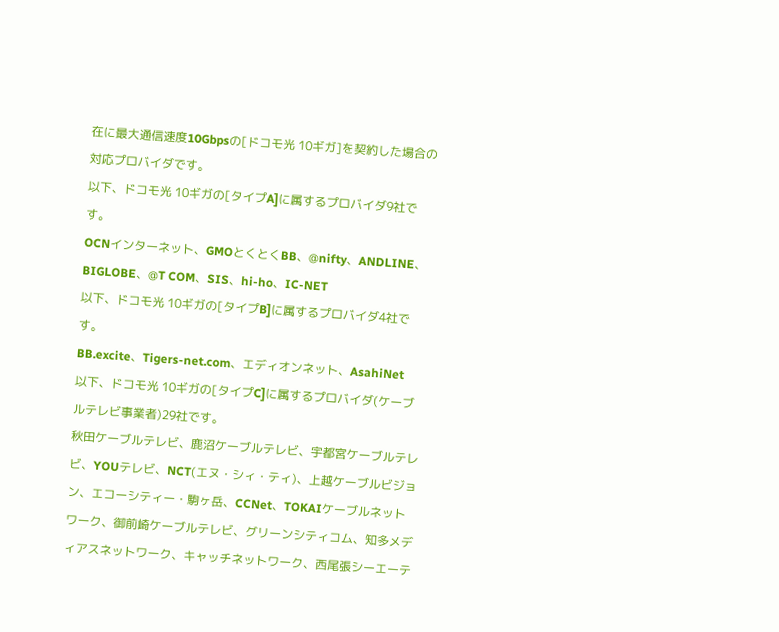在に最大通信速度10Gbpsの[ドコモ光 10ギガ]を契約した場合の対応プロバイダです。
以下、ドコモ光 10ギガの[タイプA]に属するプロバイダ9社です。
OCNインターネット、GMOとくとくBB、@nifty、ANDLINE、BIGLOBE、@T COM、SIS、hi-ho、IC-NET
以下、ドコモ光 10ギガの[タイプB]に属するプロバイダ4社です。
BB.excite、Tigers-net.com、エディオンネット、AsahiNet
以下、ドコモ光 10ギガの[タイプC]に属するプロバイダ(ケーブルテレビ事業者)29社です。
秋田ケーブルテレビ、鹿沼ケーブルテレビ、宇都宮ケーブルテレビ、YOUテレビ、NCT(エヌ・シィ・ティ)、上越ケーブルビジョン、エコーシティー・駒ヶ岳、CCNet、TOKAIケーブルネットワーク、御前崎ケーブルテレビ、グリーンシティコム、知多メディアスネットワーク、キャッチネットワーク、西尾張シーエーテ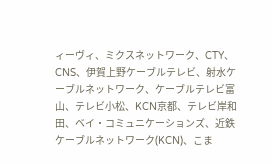ィーヴィ、ミクスネットワーク、CTY、CNS、伊賀上野ケーブルテレビ、射水ケーブルネットワーク、ケーブルテレビ富山、テレビ小松、KCN京都、テレビ岸和田、ベイ・コミュニケーションズ、近鉄ケーブルネットワーク(KCN)、こま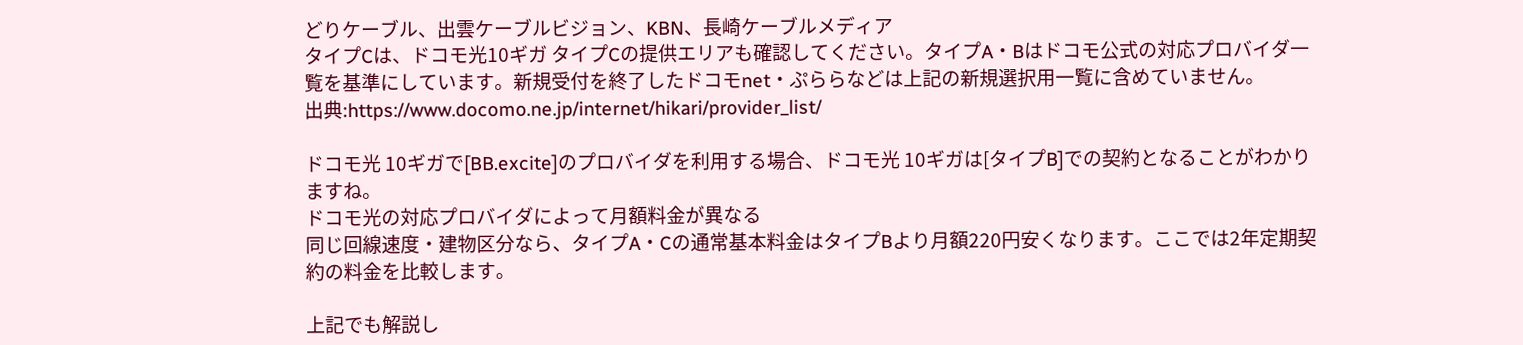どりケーブル、出雲ケーブルビジョン、KBN、長崎ケーブルメディア
タイプCは、ドコモ光10ギガ タイプCの提供エリアも確認してください。タイプA・Bはドコモ公式の対応プロバイダ一覧を基準にしています。新規受付を終了したドコモnet・ぷららなどは上記の新規選択用一覧に含めていません。
出典:https://www.docomo.ne.jp/internet/hikari/provider_list/

ドコモ光 10ギガで[BB.excite]のプロバイダを利用する場合、ドコモ光 10ギガは[タイプB]での契約となることがわかりますね。
ドコモ光の対応プロバイダによって月額料金が異なる
同じ回線速度・建物区分なら、タイプA・Cの通常基本料金はタイプBより月額220円安くなります。ここでは2年定期契約の料金を比較します。

上記でも解説し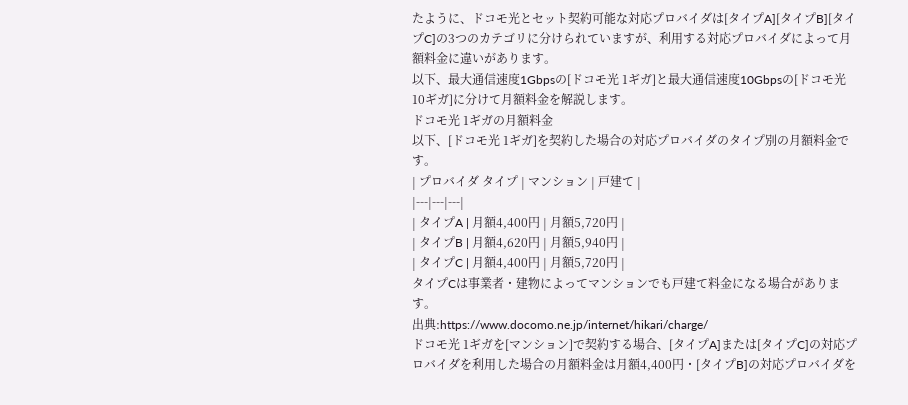たように、ドコモ光とセット契約可能な対応プロバイダは[タイプA][タイプB][タイプC]の3つのカテゴリに分けられていますが、利用する対応プロバイダによって月額料金に違いがあります。
以下、最大通信速度1Gbpsの[ドコモ光 1ギガ]と最大通信速度10Gbpsの[ドコモ光 10ギガ]に分けて月額料金を解説します。
ドコモ光 1ギガの月額料金
以下、[ドコモ光 1ギガ]を契約した場合の対応プロバイダのタイプ別の月額料金です。
| プロバイダ タイプ | マンション | 戸建て |
|---|---|---|
| タイプA | 月額4,400円 | 月額5,720円 |
| タイプB | 月額4,620円 | 月額5,940円 |
| タイプC | 月額4,400円 | 月額5,720円 |
タイプCは事業者・建物によってマンションでも戸建て料金になる場合があります。
出典:https://www.docomo.ne.jp/internet/hikari/charge/
ドコモ光 1ギガを[マンション]で契約する場合、[タイプA]または[タイプC]の対応プロバイダを利用した場合の月額料金は月額4,400円・[タイプB]の対応プロバイダを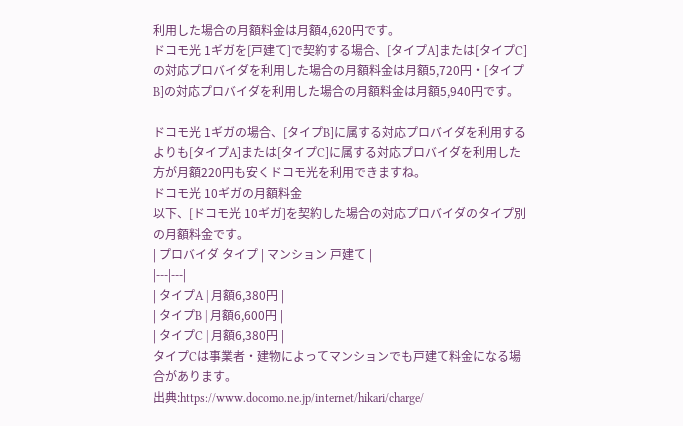利用した場合の月額料金は月額4,620円です。
ドコモ光 1ギガを[戸建て]で契約する場合、[タイプA]または[タイプC]の対応プロバイダを利用した場合の月額料金は月額5,720円・[タイプB]の対応プロバイダを利用した場合の月額料金は月額5,940円です。

ドコモ光 1ギガの場合、[タイプB]に属する対応プロバイダを利用するよりも[タイプA]または[タイプC]に属する対応プロバイダを利用した方が月額220円も安くドコモ光を利用できますね。
ドコモ光 10ギガの月額料金
以下、[ドコモ光 10ギガ]を契約した場合の対応プロバイダのタイプ別の月額料金です。
| プロバイダ タイプ | マンション 戸建て |
|---|---|
| タイプA | 月額6,380円 |
| タイプB | 月額6,600円 |
| タイプC | 月額6,380円 |
タイプCは事業者・建物によってマンションでも戸建て料金になる場合があります。
出典:https://www.docomo.ne.jp/internet/hikari/charge/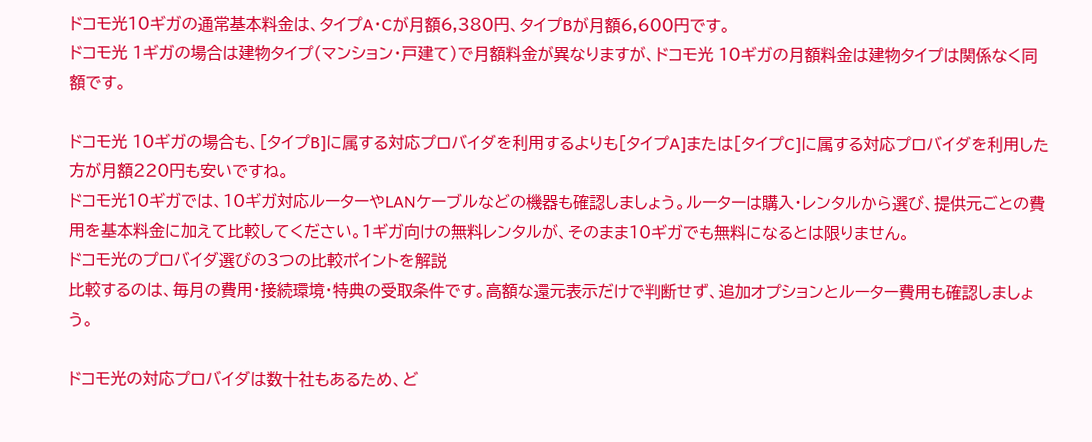ドコモ光10ギガの通常基本料金は、タイプA・Cが月額6,380円、タイプBが月額6,600円です。
ドコモ光 1ギガの場合は建物タイプ(マンション・戸建て)で月額料金が異なりますが、ドコモ光 10ギガの月額料金は建物タイプは関係なく同額です。

ドコモ光 10ギガの場合も、[タイプB]に属する対応プロバイダを利用するよりも[タイプA]または[タイプC]に属する対応プロバイダを利用した方が月額220円も安いですね。
ドコモ光10ギガでは、10ギガ対応ルーターやLANケーブルなどの機器も確認しましょう。ルーターは購入・レンタルから選び、提供元ごとの費用を基本料金に加えて比較してください。1ギガ向けの無料レンタルが、そのまま10ギガでも無料になるとは限りません。
ドコモ光のプロバイダ選びの3つの比較ポイントを解説
比較するのは、毎月の費用・接続環境・特典の受取条件です。高額な還元表示だけで判断せず、追加オプションとルーター費用も確認しましょう。

ドコモ光の対応プロバイダは数十社もあるため、ど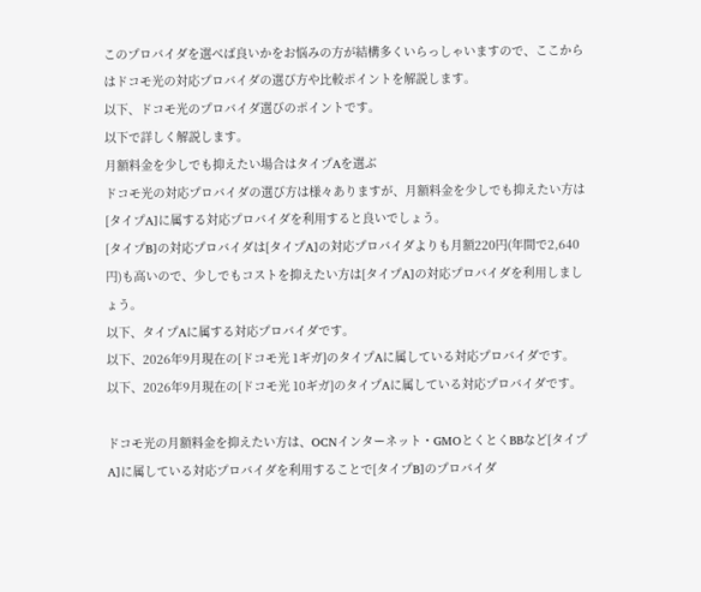このプロバイダを選べば良いかをお悩みの方が結構多くいらっしゃいますので、ここからはドコモ光の対応プロバイダの選び方や比較ポイントを解説します。
以下、ドコモ光のプロバイダ選びのポイントです。
以下で詳しく解説します。
月額料金を少しでも抑えたい場合はタイプAを選ぶ
ドコモ光の対応プロバイダの選び方は様々ありますが、月額料金を少しでも抑えたい方は[タイプA]に属する対応プロバイダを利用すると良いでしょう。
[タイプB]の対応プロバイダは[タイプA]の対応プロバイダよりも月額220円(年間で2,640円)も高いので、少しでもコストを抑えたい方は[タイプA]の対応プロバイダを利用しましょう。
以下、タイプAに属する対応プロバイダです。
以下、2026年9月現在の[ドコモ光 1ギガ]のタイプAに属している対応プロバイダです。
以下、2026年9月現在の[ドコモ光 10ギガ]のタイプAに属している対応プロバイダです。

ドコモ光の月額料金を抑えたい方は、OCNインターネット・GMOとくとくBBなど[タイプA]に属している対応プロバイダを利用することで[タイプB]のプロバイダ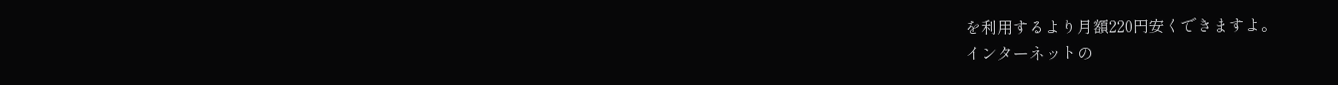を利用するより月額220円安くできますよ。
インターネットの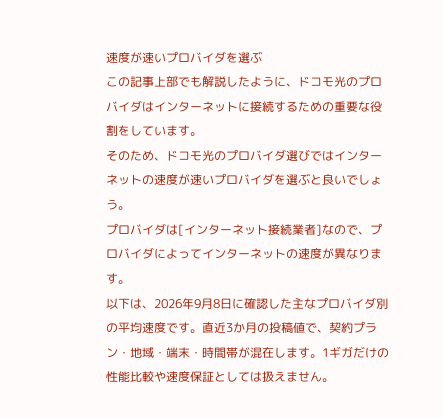速度が速いプロバイダを選ぶ
この記事上部でも解説したように、ドコモ光のプロバイダはインターネットに接続するための重要な役割をしています。
そのため、ドコモ光のプロバイダ選びではインターネットの速度が速いプロバイダを選ぶと良いでしょう。
プロバイダは[インターネット接続業者]なので、プロバイダによってインターネットの速度が異なります。
以下は、2026年9月8日に確認した主なプロバイダ別の平均速度です。直近3か月の投稿値で、契約プラン・地域・端末・時間帯が混在します。1ギガだけの性能比較や速度保証としては扱えません。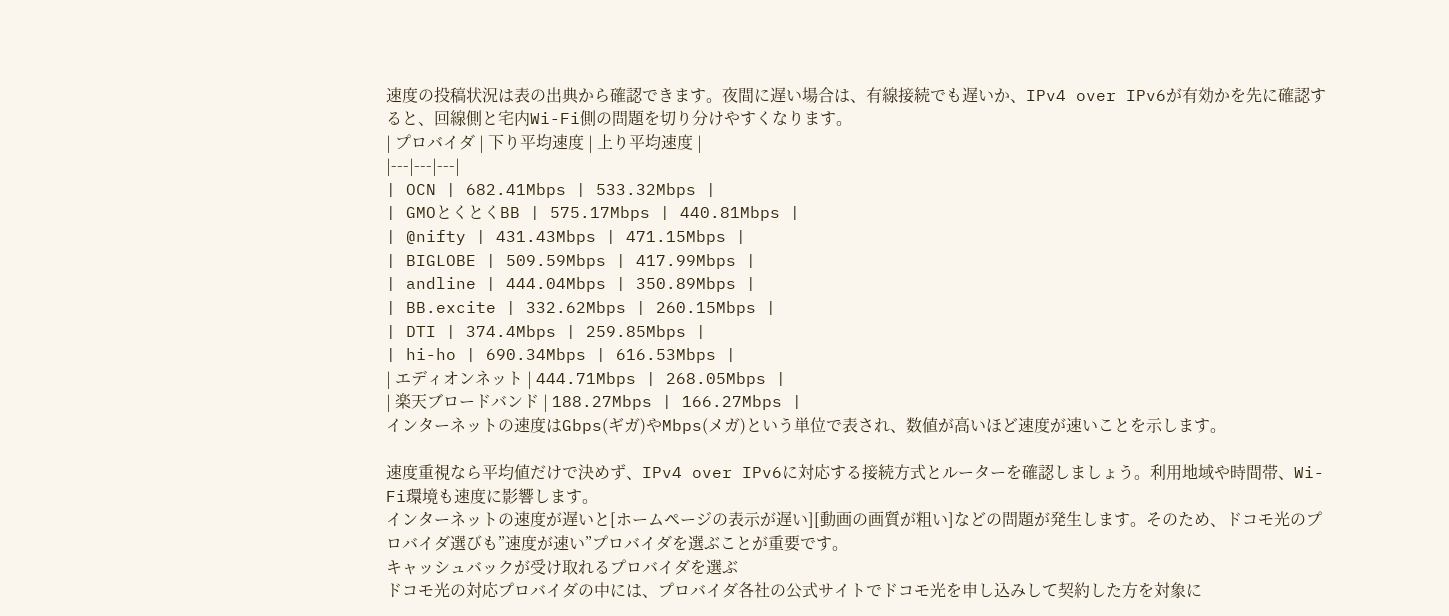速度の投稿状況は表の出典から確認できます。夜間に遅い場合は、有線接続でも遅いか、IPv4 over IPv6が有効かを先に確認すると、回線側と宅内Wi-Fi側の問題を切り分けやすくなります。
| プロバイダ | 下り平均速度 | 上り平均速度 |
|---|---|---|
| OCN | 682.41Mbps | 533.32Mbps |
| GMOとくとくBB | 575.17Mbps | 440.81Mbps |
| @nifty | 431.43Mbps | 471.15Mbps |
| BIGLOBE | 509.59Mbps | 417.99Mbps |
| andline | 444.04Mbps | 350.89Mbps |
| BB.excite | 332.62Mbps | 260.15Mbps |
| DTI | 374.4Mbps | 259.85Mbps |
| hi-ho | 690.34Mbps | 616.53Mbps |
| エディオンネット | 444.71Mbps | 268.05Mbps |
| 楽天ブロードバンド | 188.27Mbps | 166.27Mbps |
インターネットの速度はGbps(ギガ)やMbps(メガ)という単位で表され、数値が高いほど速度が速いことを示します。

速度重視なら平均値だけで決めず、IPv4 over IPv6に対応する接続方式とルーターを確認しましょう。利用地域や時間帯、Wi-Fi環境も速度に影響します。
インターネットの速度が遅いと[ホームページの表示が遅い][動画の画質が粗い]などの問題が発生します。そのため、ドコモ光のプロバイダ選びも”速度が速い”プロバイダを選ぶことが重要です。
キャッシュバックが受け取れるプロバイダを選ぶ
ドコモ光の対応プロバイダの中には、プロバイダ各社の公式サイトでドコモ光を申し込みして契約した方を対象に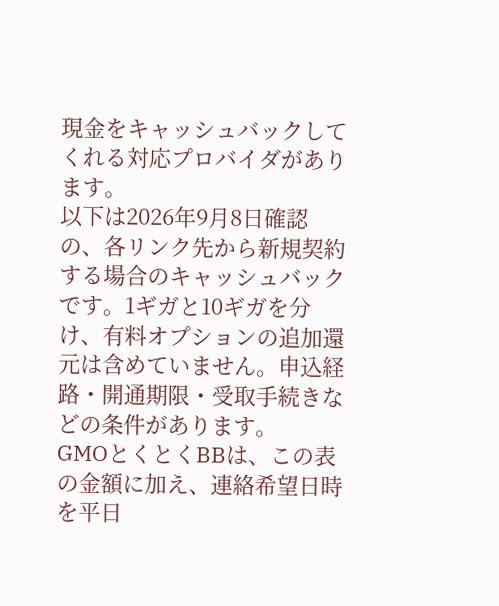現金をキャッシュバックしてくれる対応プロバイダがあります。
以下は2026年9月8日確認の、各リンク先から新規契約する場合のキャッシュバックです。1ギガと10ギガを分け、有料オプションの追加還元は含めていません。申込経路・開通期限・受取手続きなどの条件があります。
GMOとくとくBBは、この表の金額に加え、連絡希望日時を平日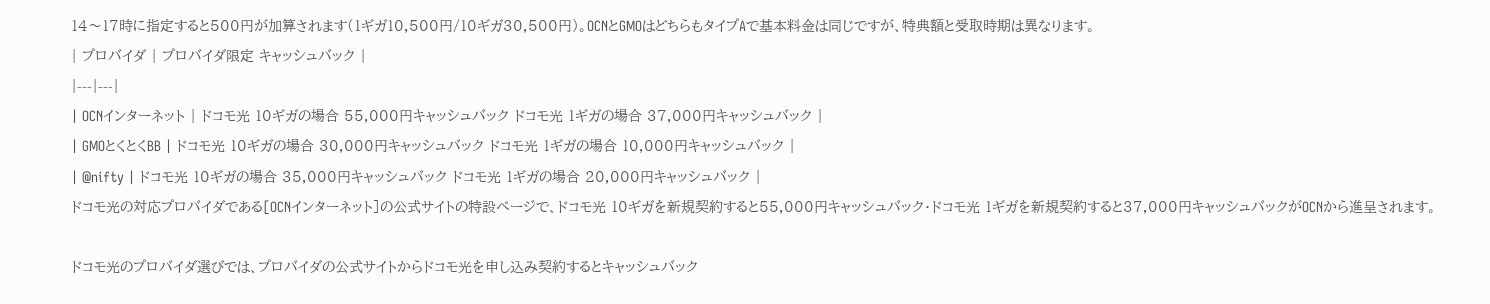14〜17時に指定すると500円が加算されます(1ギガ10,500円/10ギガ30,500円)。OCNとGMOはどちらもタイプAで基本料金は同じですが、特典額と受取時期は異なります。
| プロバイダ | プロバイダ限定 キャッシュバック |
|---|---|
| OCNインターネット | ドコモ光 10ギガの場合 55,000円キャッシュバック ドコモ光 1ギガの場合 37,000円キャッシュバック |
| GMOとくとくBB | ドコモ光 10ギガの場合 30,000円キャッシュバック ドコモ光 1ギガの場合 10,000円キャッシュバック |
| @nifty | ドコモ光 10ギガの場合 35,000円キャッシュバック ドコモ光 1ギガの場合 20,000円キャッシュバック |
ドコモ光の対応プロバイダである[OCNインターネット]の公式サイトの特設ページで、ドコモ光 10ギガを新規契約すると55,000円キャッシュバック・ドコモ光 1ギガを新規契約すると37,000円キャッシュバックがOCNから進呈されます。

ドコモ光のプロバイダ選びでは、プロバイダの公式サイトからドコモ光を申し込み契約するとキャッシュバック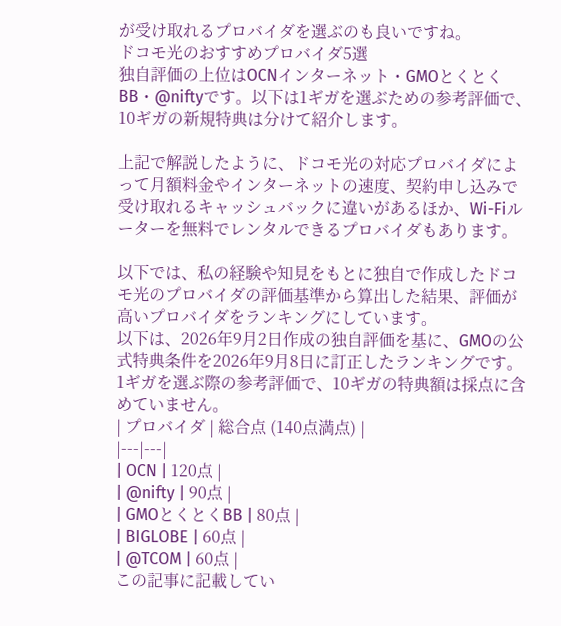が受け取れるプロバイダを選ぶのも良いですね。
ドコモ光のおすすめプロバイダ5選
独自評価の上位はOCNインターネット・GMOとくとくBB・@niftyです。以下は1ギガを選ぶための参考評価で、10ギガの新規特典は分けて紹介します。

上記で解説したように、ドコモ光の対応プロバイダによって月額料金やインターネットの速度、契約申し込みで受け取れるキャッシュバックに違いがあるほか、Wi-Fiルーターを無料でレンタルできるプロバイダもあります。

以下では、私の経験や知見をもとに独自で作成したドコモ光のプロバイダの評価基準から算出した結果、評価が高いプロバイダをランキングにしています。
以下は、2026年9月2日作成の独自評価を基に、GMOの公式特典条件を2026年9月8日に訂正したランキングです。1ギガを選ぶ際の参考評価で、10ギガの特典額は採点に含めていません。
| プロバイダ | 総合点 (140点満点) |
|---|---|
| OCN | 120点 |
| @nifty | 90点 |
| GMOとくとくBB | 80点 |
| BIGLOBE | 60点 |
| @TCOM | 60点 |
この記事に記載してい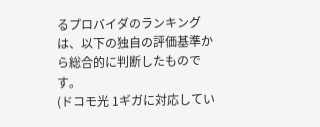るプロバイダのランキングは、以下の独自の評価基準から総合的に判断したものです。
(ドコモ光 1ギガに対応してい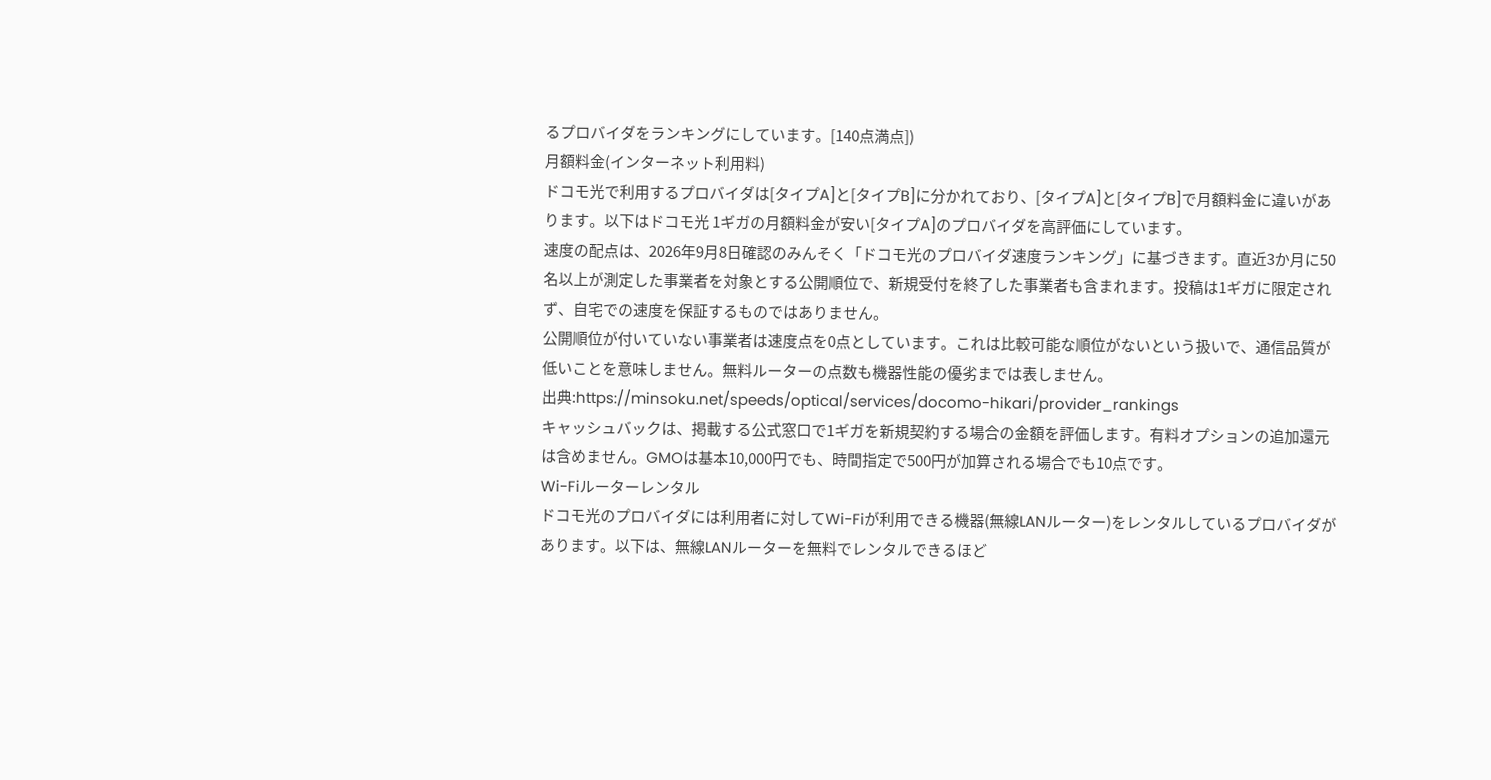るプロバイダをランキングにしています。[140点満点])
月額料金(インターネット利用料)
ドコモ光で利用するプロバイダは[タイプA]と[タイプB]に分かれており、[タイプA]と[タイプB]で月額料金に違いがあります。以下はドコモ光 1ギガの月額料金が安い[タイプA]のプロバイダを高評価にしています。
速度の配点は、2026年9月8日確認のみんそく「ドコモ光のプロバイダ速度ランキング」に基づきます。直近3か月に50名以上が測定した事業者を対象とする公開順位で、新規受付を終了した事業者も含まれます。投稿は1ギガに限定されず、自宅での速度を保証するものではありません。
公開順位が付いていない事業者は速度点を0点としています。これは比較可能な順位がないという扱いで、通信品質が低いことを意味しません。無料ルーターの点数も機器性能の優劣までは表しません。
出典:https://minsoku.net/speeds/optical/services/docomo-hikari/provider_rankings
キャッシュバックは、掲載する公式窓口で1ギガを新規契約する場合の金額を評価します。有料オプションの追加還元は含めません。GMOは基本10,000円でも、時間指定で500円が加算される場合でも10点です。
Wi-Fiルーターレンタル
ドコモ光のプロバイダには利用者に対してWi-Fiが利用できる機器(無線LANルーター)をレンタルしているプロバイダがあります。以下は、無線LANルーターを無料でレンタルできるほど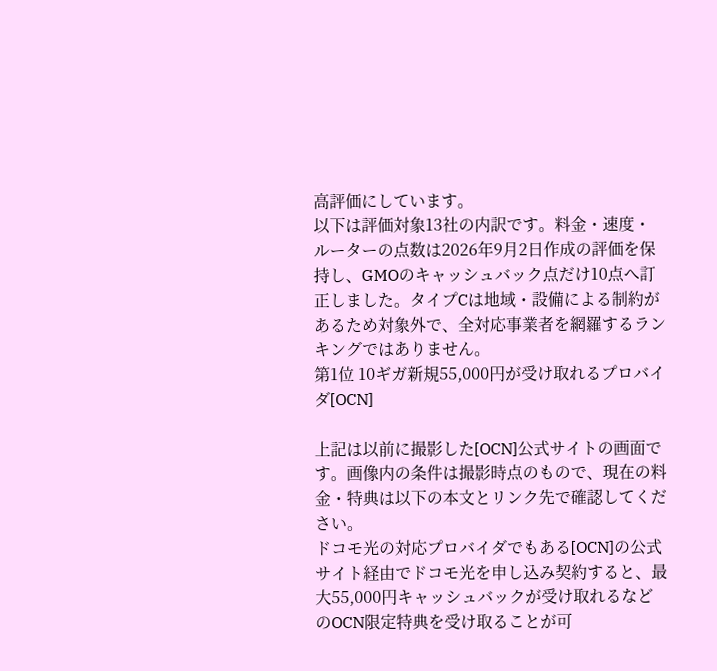高評価にしています。
以下は評価対象13社の内訳です。料金・速度・ルーターの点数は2026年9月2日作成の評価を保持し、GMOのキャッシュバック点だけ10点へ訂正しました。タイプCは地域・設備による制約があるため対象外で、全対応事業者を網羅するランキングではありません。
第1位 10ギガ新規55,000円が受け取れるプロバイダ[OCN]

上記は以前に撮影した[OCN]公式サイトの画面です。画像内の条件は撮影時点のもので、現在の料金・特典は以下の本文とリンク先で確認してください。
ドコモ光の対応プロバイダでもある[OCN]の公式サイト経由でドコモ光を申し込み契約すると、最大55,000円キャッシュバックが受け取れるなどのOCN限定特典を受け取ることが可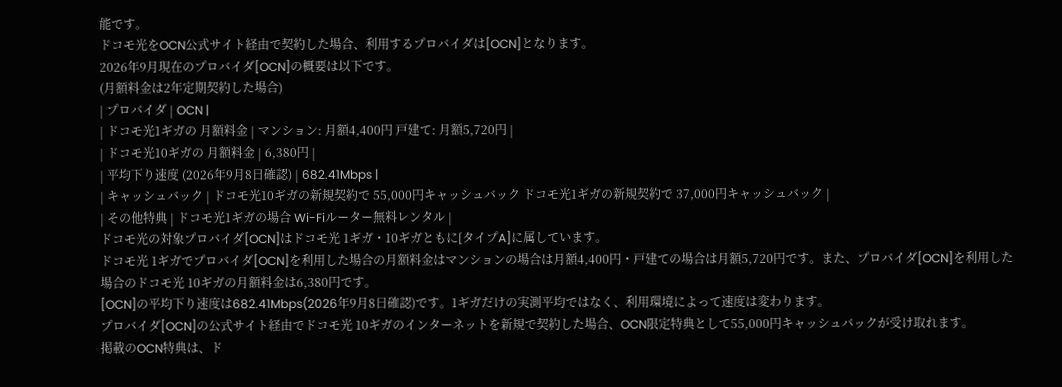能です。
ドコモ光をOCN公式サイト経由で契約した場合、利用するプロバイダは[OCN]となります。
2026年9月現在のプロバイダ[OCN]の概要は以下です。
(月額料金は2年定期契約した場合)
| プロバイダ | OCN |
| ドコモ光1ギガの 月額料金 | マンション: 月額4,400円 戸建て: 月額5,720円 |
| ドコモ光10ギガの 月額料金 | 6,380円 |
| 平均下り速度 (2026年9月8日確認) | 682.41Mbps |
| キャッシュバック | ドコモ光10ギガの新規契約で 55,000円キャッシュバック ドコモ光1ギガの新規契約で 37,000円キャッシュバック |
| その他特典 | ドコモ光1ギガの場合 Wi-Fiルーター無料レンタル |
ドコモ光の対象プロバイダ[OCN]はドコモ光 1ギガ・10ギガともに[タイプA]に属しています。
ドコモ光 1ギガでプロバイダ[OCN]を利用した場合の月額料金はマンションの場合は月額4,400円・戸建ての場合は月額5,720円です。また、プロバイダ[OCN]を利用した場合のドコモ光 10ギガの月額料金は6,380円です。
[OCN]の平均下り速度は682.41Mbps(2026年9月8日確認)です。1ギガだけの実測平均ではなく、利用環境によって速度は変わります。
プロバイダ[OCN]の公式サイト経由でドコモ光 10ギガのインターネットを新規で契約した場合、OCN限定特典として55,000円キャッシュバックが受け取れます。
掲載のOCN特典は、ド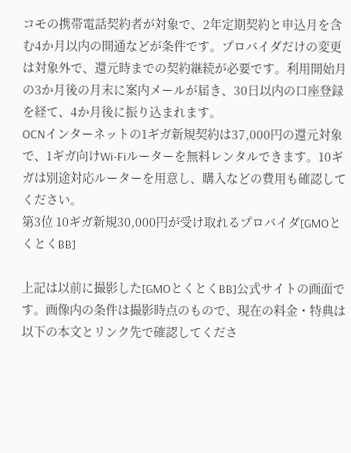コモの携帯電話契約者が対象で、2年定期契約と申込月を含む4か月以内の開通などが条件です。プロバイダだけの変更は対象外で、還元時までの契約継続が必要です。利用開始月の3か月後の月末に案内メールが届き、30日以内の口座登録を経て、4か月後に振り込まれます。
OCNインターネットの1ギガ新規契約は37,000円の還元対象で、1ギガ向けWi-Fiルーターを無料レンタルできます。10ギガは別途対応ルーターを用意し、購入などの費用も確認してください。
第3位 10ギガ新規30,000円が受け取れるプロバイダ[GMOとくとくBB]

上記は以前に撮影した[GMOとくとくBB]公式サイトの画面です。画像内の条件は撮影時点のもので、現在の料金・特典は以下の本文とリンク先で確認してくださ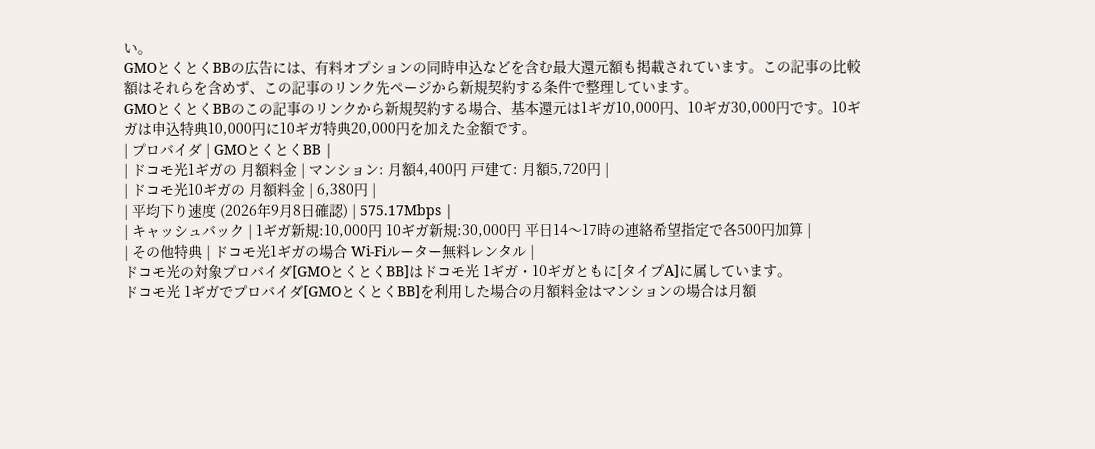い。
GMOとくとくBBの広告には、有料オプションの同時申込などを含む最大還元額も掲載されています。この記事の比較額はそれらを含めず、この記事のリンク先ページから新規契約する条件で整理しています。
GMOとくとくBBのこの記事のリンクから新規契約する場合、基本還元は1ギガ10,000円、10ギガ30,000円です。10ギガは申込特典10,000円に10ギガ特典20,000円を加えた金額です。
| プロバイダ | GMOとくとくBB |
| ドコモ光1ギガの 月額料金 | マンション: 月額4,400円 戸建て: 月額5,720円 |
| ドコモ光10ギガの 月額料金 | 6,380円 |
| 平均下り速度 (2026年9月8日確認) | 575.17Mbps |
| キャッシュバック | 1ギガ新規:10,000円 10ギガ新規:30,000円 平日14〜17時の連絡希望指定で各500円加算 |
| その他特典 | ドコモ光1ギガの場合 Wi-Fiルーター無料レンタル |
ドコモ光の対象プロバイダ[GMOとくとくBB]はドコモ光 1ギガ・10ギガともに[タイプA]に属しています。
ドコモ光 1ギガでプロバイダ[GMOとくとくBB]を利用した場合の月額料金はマンションの場合は月額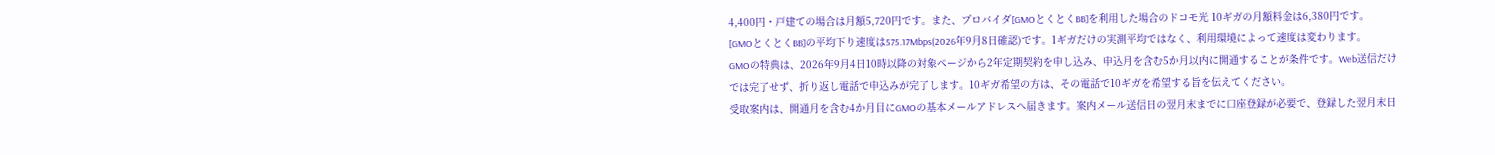4,400円・戸建ての場合は月額5,720円です。また、プロバイダ[GMOとくとくBB]を利用した場合のドコモ光 10ギガの月額料金は6,380円です。
[GMOとくとくBB]の平均下り速度は575.17Mbps(2026年9月8日確認)です。1ギガだけの実測平均ではなく、利用環境によって速度は変わります。
GMOの特典は、2026年9月4日10時以降の対象ページから2年定期契約を申し込み、申込月を含む5か月以内に開通することが条件です。Web送信だけでは完了せず、折り返し電話で申込みが完了します。10ギガ希望の方は、その電話で10ギガを希望する旨を伝えてください。
受取案内は、開通月を含む4か月目にGMOの基本メールアドレスへ届きます。案内メール送信日の翌月末までに口座登録が必要で、登録した翌月末日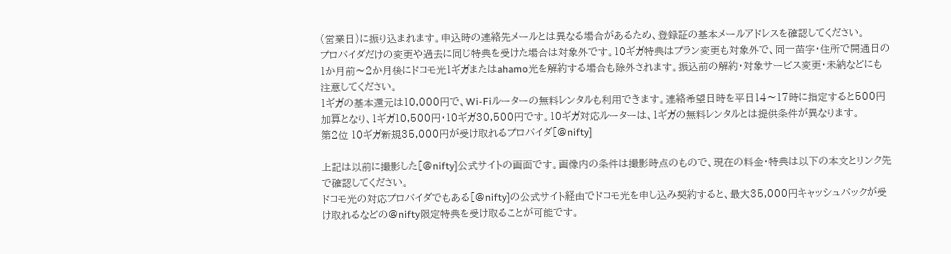(営業日)に振り込まれます。申込時の連絡先メールとは異なる場合があるため、登録証の基本メールアドレスを確認してください。
プロバイダだけの変更や過去に同じ特典を受けた場合は対象外です。10ギガ特典はプラン変更も対象外で、同一苗字・住所で開通日の1か月前〜2か月後にドコモ光1ギガまたはahamo光を解約する場合も除外されます。振込前の解約・対象サービス変更・未納などにも注意してください。
1ギガの基本還元は10,000円で、Wi-Fiルーターの無料レンタルも利用できます。連絡希望日時を平日14〜17時に指定すると500円加算となり、1ギガ10,500円・10ギガ30,500円です。10ギガ対応ルーターは、1ギガの無料レンタルとは提供条件が異なります。
第2位 10ギガ新規35,000円が受け取れるプロバイダ[@nifty]

上記は以前に撮影した[@nifty]公式サイトの画面です。画像内の条件は撮影時点のもので、現在の料金・特典は以下の本文とリンク先で確認してください。
ドコモ光の対応プロバイダでもある[@nifty]の公式サイト経由でドコモ光を申し込み契約すると、最大35,000円キャッシュバックが受け取れるなどの@nifty限定特典を受け取ることが可能です。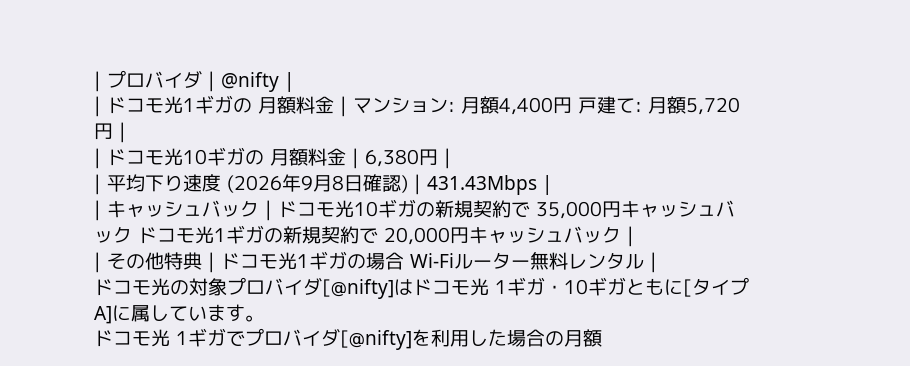| プロバイダ | @nifty |
| ドコモ光1ギガの 月額料金 | マンション: 月額4,400円 戸建て: 月額5,720円 |
| ドコモ光10ギガの 月額料金 | 6,380円 |
| 平均下り速度 (2026年9月8日確認) | 431.43Mbps |
| キャッシュバック | ドコモ光10ギガの新規契約で 35,000円キャッシュバック ドコモ光1ギガの新規契約で 20,000円キャッシュバック |
| その他特典 | ドコモ光1ギガの場合 Wi-Fiルーター無料レンタル |
ドコモ光の対象プロバイダ[@nifty]はドコモ光 1ギガ・10ギガともに[タイプA]に属しています。
ドコモ光 1ギガでプロバイダ[@nifty]を利用した場合の月額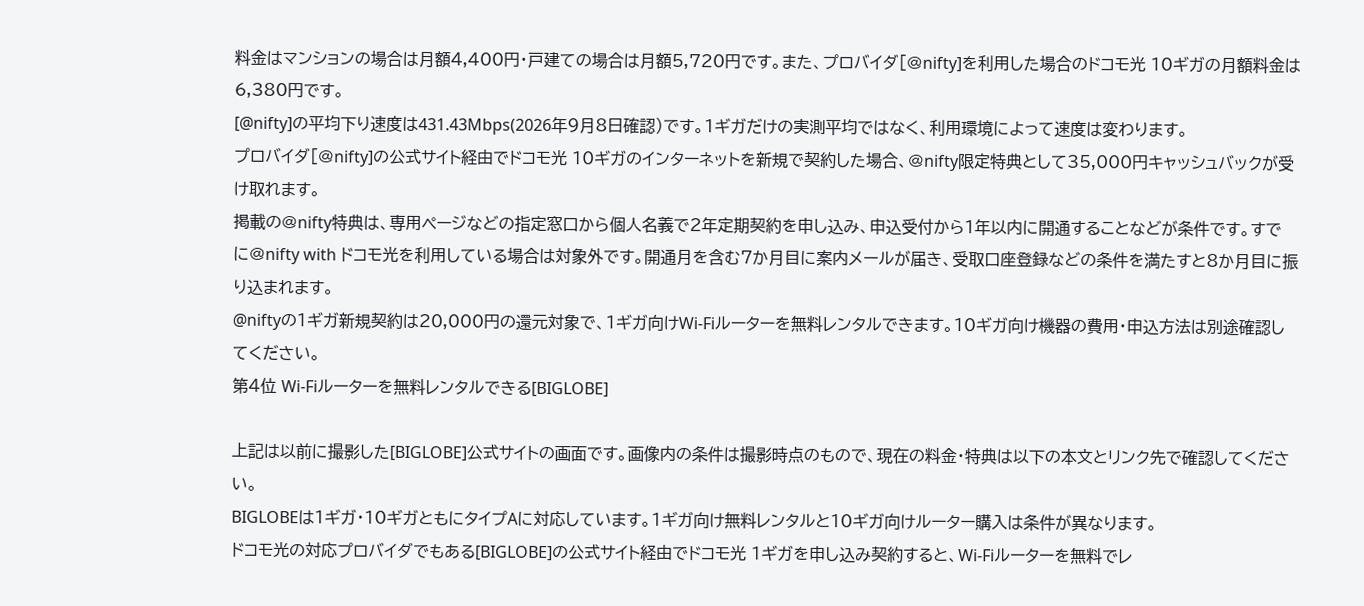料金はマンションの場合は月額4,400円・戸建ての場合は月額5,720円です。また、プロバイダ[@nifty]を利用した場合のドコモ光 10ギガの月額料金は6,380円です。
[@nifty]の平均下り速度は431.43Mbps(2026年9月8日確認)です。1ギガだけの実測平均ではなく、利用環境によって速度は変わります。
プロバイダ[@nifty]の公式サイト経由でドコモ光 10ギガのインターネットを新規で契約した場合、@nifty限定特典として35,000円キャッシュバックが受け取れます。
掲載の@nifty特典は、専用ページなどの指定窓口から個人名義で2年定期契約を申し込み、申込受付から1年以内に開通することなどが条件です。すでに@nifty with ドコモ光を利用している場合は対象外です。開通月を含む7か月目に案内メールが届き、受取口座登録などの条件を満たすと8か月目に振り込まれます。
@niftyの1ギガ新規契約は20,000円の還元対象で、1ギガ向けWi-Fiルーターを無料レンタルできます。10ギガ向け機器の費用・申込方法は別途確認してください。
第4位 Wi-Fiルーターを無料レンタルできる[BIGLOBE]

上記は以前に撮影した[BIGLOBE]公式サイトの画面です。画像内の条件は撮影時点のもので、現在の料金・特典は以下の本文とリンク先で確認してください。
BIGLOBEは1ギガ・10ギガともにタイプAに対応しています。1ギガ向け無料レンタルと10ギガ向けルーター購入は条件が異なります。
ドコモ光の対応プロバイダでもある[BIGLOBE]の公式サイト経由でドコモ光 1ギガを申し込み契約すると、Wi-Fiルーターを無料でレ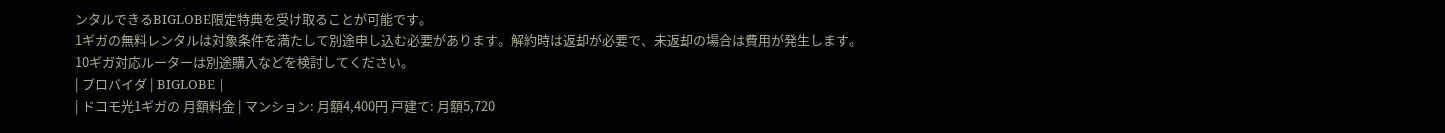ンタルできるBIGLOBE限定特典を受け取ることが可能です。
1ギガの無料レンタルは対象条件を満たして別途申し込む必要があります。解約時は返却が必要で、未返却の場合は費用が発生します。10ギガ対応ルーターは別途購入などを検討してください。
| プロバイダ | BIGLOBE |
| ドコモ光1ギガの 月額料金 | マンション: 月額4,400円 戸建て: 月額5,720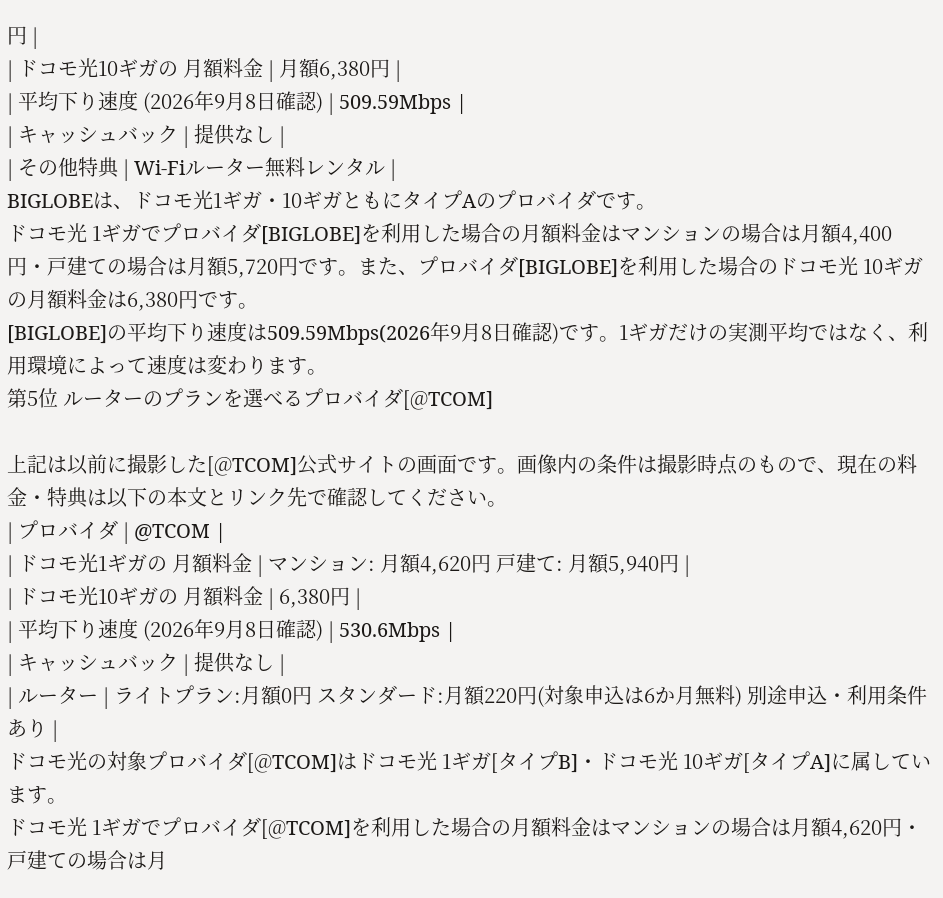円 |
| ドコモ光10ギガの 月額料金 | 月額6,380円 |
| 平均下り速度 (2026年9月8日確認) | 509.59Mbps |
| キャッシュバック | 提供なし |
| その他特典 | Wi-Fiルーター無料レンタル |
BIGLOBEは、ドコモ光1ギガ・10ギガともにタイプAのプロバイダです。
ドコモ光 1ギガでプロバイダ[BIGLOBE]を利用した場合の月額料金はマンションの場合は月額4,400円・戸建ての場合は月額5,720円です。また、プロバイダ[BIGLOBE]を利用した場合のドコモ光 10ギガの月額料金は6,380円です。
[BIGLOBE]の平均下り速度は509.59Mbps(2026年9月8日確認)です。1ギガだけの実測平均ではなく、利用環境によって速度は変わります。
第5位 ルーターのプランを選べるプロバイダ[@TCOM]

上記は以前に撮影した[@TCOM]公式サイトの画面です。画像内の条件は撮影時点のもので、現在の料金・特典は以下の本文とリンク先で確認してください。
| プロバイダ | @TCOM |
| ドコモ光1ギガの 月額料金 | マンション: 月額4,620円 戸建て: 月額5,940円 |
| ドコモ光10ギガの 月額料金 | 6,380円 |
| 平均下り速度 (2026年9月8日確認) | 530.6Mbps |
| キャッシュバック | 提供なし |
| ルーター | ライトプラン:月額0円 スタンダード:月額220円(対象申込は6か月無料) 別途申込・利用条件あり |
ドコモ光の対象プロバイダ[@TCOM]はドコモ光 1ギガ[タイプB]・ドコモ光 10ギガ[タイプA]に属しています。
ドコモ光 1ギガでプロバイダ[@TCOM]を利用した場合の月額料金はマンションの場合は月額4,620円・戸建ての場合は月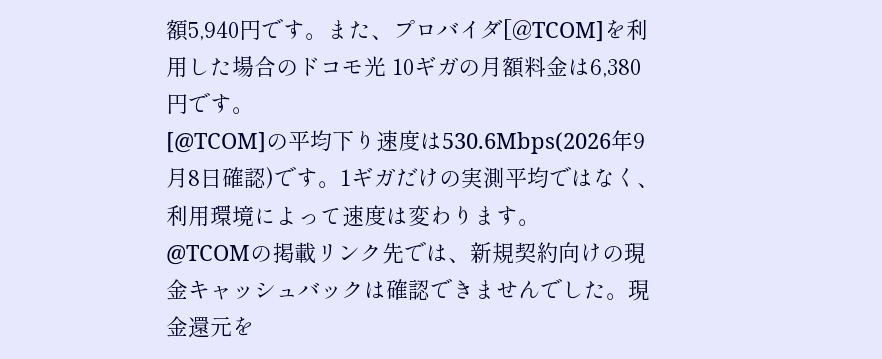額5,940円です。また、プロバイダ[@TCOM]を利用した場合のドコモ光 10ギガの月額料金は6,380円です。
[@TCOM]の平均下り速度は530.6Mbps(2026年9月8日確認)です。1ギガだけの実測平均ではなく、利用環境によって速度は変わります。
@TCOMの掲載リンク先では、新規契約向けの現金キャッシュバックは確認できませんでした。現金還元を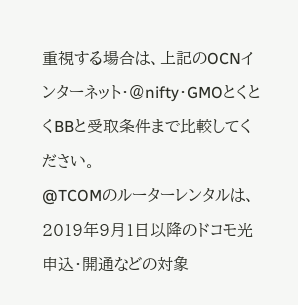重視する場合は、上記のOCNインターネット・@nifty・GMOとくとくBBと受取条件まで比較してください。
@TCOMのルーターレンタルは、2019年9月1日以降のドコモ光申込・開通などの対象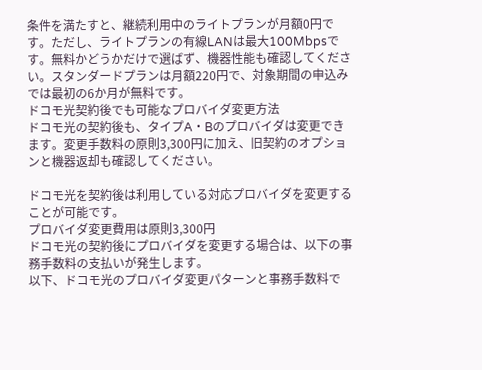条件を満たすと、継続利用中のライトプランが月額0円です。ただし、ライトプランの有線LANは最大100Mbpsです。無料かどうかだけで選ばず、機器性能も確認してください。スタンダードプランは月額220円で、対象期間の申込みでは最初の6か月が無料です。
ドコモ光契約後でも可能なプロバイダ変更方法
ドコモ光の契約後も、タイプA・Bのプロバイダは変更できます。変更手数料の原則3,300円に加え、旧契約のオプションと機器返却も確認してください。

ドコモ光を契約後は利用している対応プロバイダを変更することが可能です。
プロバイダ変更費用は原則3,300円
ドコモ光の契約後にプロバイダを変更する場合は、以下の事務手数料の支払いが発生します。
以下、ドコモ光のプロバイダ変更パターンと事務手数料で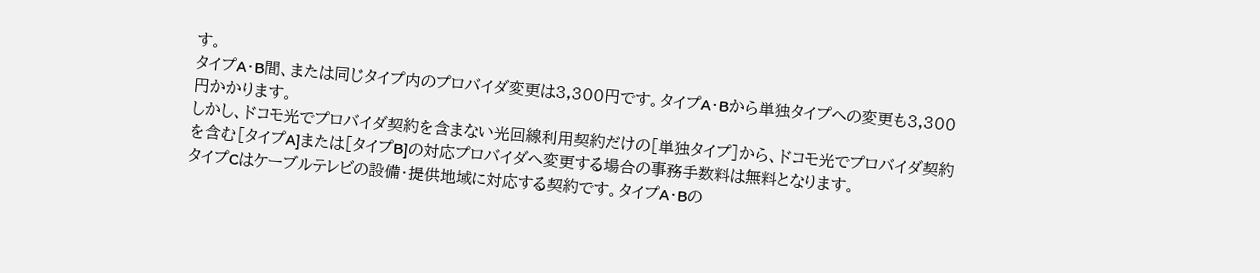す。
タイプA・B間、または同じタイプ内のプロバイダ変更は3,300円です。タイプA・Bから単独タイプへの変更も3,300円かかります。
しかし、ドコモ光でプロバイダ契約を含まない光回線利用契約だけの[単独タイプ]から、ドコモ光でプロバイダ契約を含む[タイプA]または[タイプB]の対応プロバイダへ変更する場合の事務手数料は無料となります。
タイプCはケーブルテレビの設備・提供地域に対応する契約です。タイプA・Bの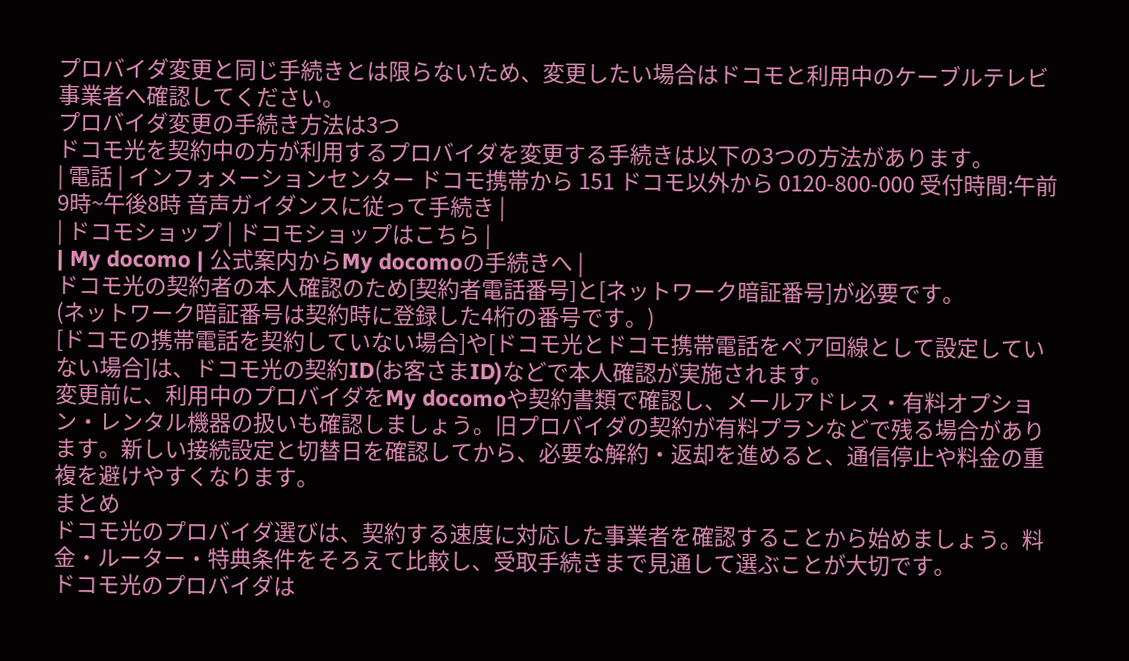プロバイダ変更と同じ手続きとは限らないため、変更したい場合はドコモと利用中のケーブルテレビ事業者へ確認してください。
プロバイダ変更の手続き方法は3つ
ドコモ光を契約中の方が利用するプロバイダを変更する手続きは以下の3つの方法があります。
| 電話 | インフォメーションセンター ドコモ携帯から 151 ドコモ以外から 0120-800-000 受付時間:午前9時~午後8時 音声ガイダンスに従って手続き |
| ドコモショップ | ドコモショップはこちら |
| My docomo | 公式案内からMy docomoの手続きへ |
ドコモ光の契約者の本人確認のため[契約者電話番号]と[ネットワーク暗証番号]が必要です。
(ネットワーク暗証番号は契約時に登録した4桁の番号です。)
[ドコモの携帯電話を契約していない場合]や[ドコモ光とドコモ携帯電話をペア回線として設定していない場合]は、ドコモ光の契約ID(お客さまID)などで本人確認が実施されます。
変更前に、利用中のプロバイダをMy docomoや契約書類で確認し、メールアドレス・有料オプション・レンタル機器の扱いも確認しましょう。旧プロバイダの契約が有料プランなどで残る場合があります。新しい接続設定と切替日を確認してから、必要な解約・返却を進めると、通信停止や料金の重複を避けやすくなります。
まとめ
ドコモ光のプロバイダ選びは、契約する速度に対応した事業者を確認することから始めましょう。料金・ルーター・特典条件をそろえて比較し、受取手続きまで見通して選ぶことが大切です。
ドコモ光のプロバイダは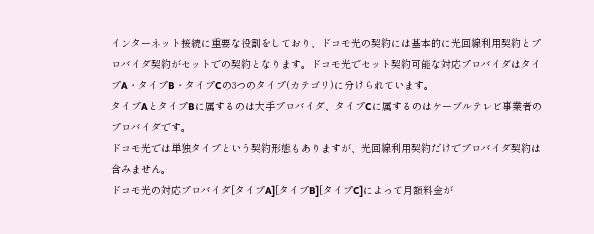インターネット接続に重要な役割をしており、ドコモ光の契約には基本的に光回線利用契約とプロバイダ契約がセットでの契約となります。ドコモ光でセット契約可能な対応プロバイダはタイプA・タイプB・タイプCの3つのタイプ(カテゴリ)に分けられています。
タイプAとタイプBに属するのは大手プロバイダ、タイプCに属するのはケーブルテレビ事業者のプロバイダです。
ドコモ光では単独タイプという契約形態もありますが、光回線利用契約だけでプロバイダ契約は含みません。
ドコモ光の対応プロバイダ[タイプA][タイプB][タイプC]によって月額料金が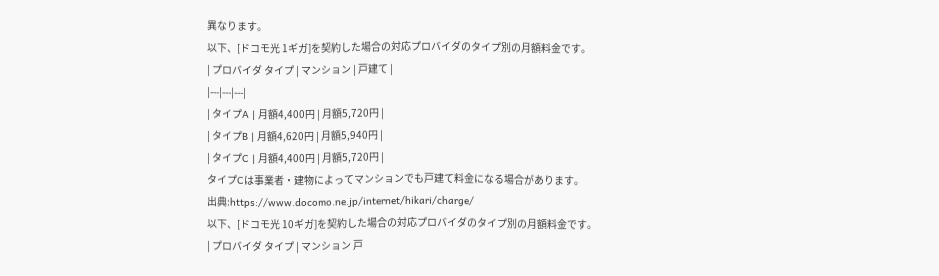異なります。
以下、[ドコモ光 1ギガ]を契約した場合の対応プロバイダのタイプ別の月額料金です。
| プロバイダ タイプ | マンション | 戸建て |
|---|---|---|
| タイプA | 月額4,400円 | 月額5,720円 |
| タイプB | 月額4,620円 | 月額5,940円 |
| タイプC | 月額4,400円 | 月額5,720円 |
タイプCは事業者・建物によってマンションでも戸建て料金になる場合があります。
出典:https://www.docomo.ne.jp/internet/hikari/charge/
以下、[ドコモ光 10ギガ]を契約した場合の対応プロバイダのタイプ別の月額料金です。
| プロバイダ タイプ | マンション 戸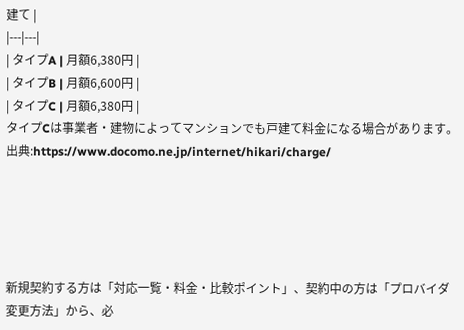建て |
|---|---|
| タイプA | 月額6,380円 |
| タイプB | 月額6,600円 |
| タイプC | 月額6,380円 |
タイプCは事業者・建物によってマンションでも戸建て料金になる場合があります。
出典:https://www.docomo.ne.jp/internet/hikari/charge/





新規契約する方は「対応一覧・料金・比較ポイント」、契約中の方は「プロバイダ変更方法」から、必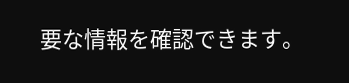要な情報を確認できます。